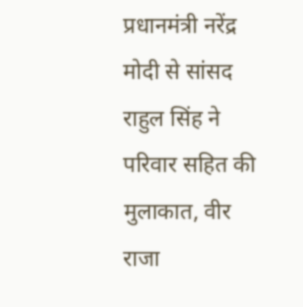प्रधानमंत्री नरेंद्र मोदी से सांसद राहुल सिंह ने परिवार सहित की मुलाकात, वीर राजा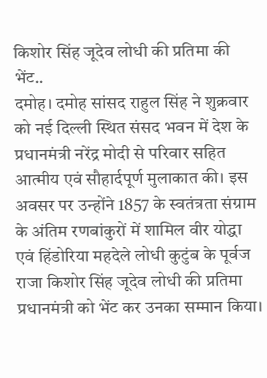किशोर सिंह जूदेव लोधी की प्रतिमा की भेंट..
दमोह। दमोह सांसद राहुल सिंह ने शुक्रवार को नई दिल्ली स्थित संसद भवन में देश के प्रधानमंत्री नरेंद्र मोदी से परिवार सहित आत्मीय एवं सौहार्दपूर्ण मुलाकात की। इस अवसर पर उन्होंने 1857 के स्वतंत्रता संग्राम के अंतिम रणबांकुरों में शामिल वीर योद्धा एवं हिंडोरिया महदेले लोधी कुटुंब के पूर्वज राजा किशोर सिंह जूदेव लोधी की प्रतिमा प्रधानमंत्री को भेंट कर उनका सम्मान किया।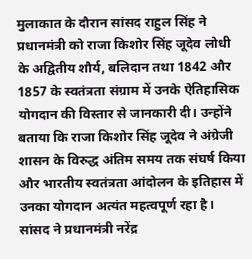मुलाकात के दौरान सांसद राहुल सिंह ने प्रधानमंत्री को राजा किशोर सिंह जूदेव लोधी के अद्वितीय शौर्य, बलिदान तथा 1842 और 1857 के स्वतंत्रता संग्राम में उनके ऐतिहासिक योगदान की विस्तार से जानकारी दी। उन्होंने बताया कि राजा किशोर सिंह जूदेव ने अंग्रेजी शासन के विरुद्ध अंतिम समय तक संघर्ष किया और भारतीय स्वतंत्रता आंदोलन के इतिहास में उनका योगदान अत्यंत महत्वपूर्ण रहा है।
सांसद ने प्रधानमंत्री नरेंद्र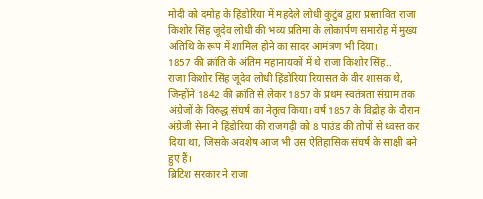मोदी को दमोह के हिंडोरिया में महदेले लोधी कुटुंब द्वारा प्रस्तावित राजा किशोर सिंह जूदेव लोधी की भव्य प्रतिमा के लोकार्पण समारोह में मुख्य अतिथि के रूप में शामिल होने का सादर आमंत्रण भी दिया।
1857 की क्रांति के अंतिम महानायकों में थे राजा किशोर सिंह..
राजा किशोर सिंह जूदेव लोधी हिंडोरिया रियासत के वीर शासक थे, जिन्होंने 1842 की क्रांति से लेकर 1857 के प्रथम स्वतंत्रता संग्राम तक अंग्रेजों के विरुद्ध संघर्ष का नेतृत्व किया। वर्ष 1857 के विद्रोह के दौरान अंग्रेजी सेना ने हिंडोरिया की राजगढ़ी को 8 पाउंड की तोपों से ध्वस्त कर दिया था, जिसके अवशेष आज भी उस ऐतिहासिक संघर्ष के साक्षी बने हुए हैं।
ब्रिटिश सरकार ने राजा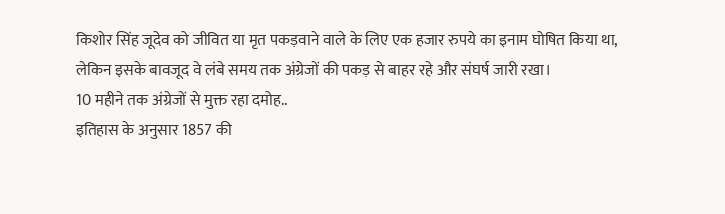किशोर सिंह जूदेव को जीवित या मृत पकड़वाने वाले के लिए एक हजार रुपये का इनाम घोषित किया था, लेकिन इसके बावजूद वे लंबे समय तक अंग्रेजों की पकड़ से बाहर रहे और संघर्ष जारी रखा।
10 महीने तक अंग्रेजों से मुक्त रहा दमोह..
इतिहास के अनुसार 1857 की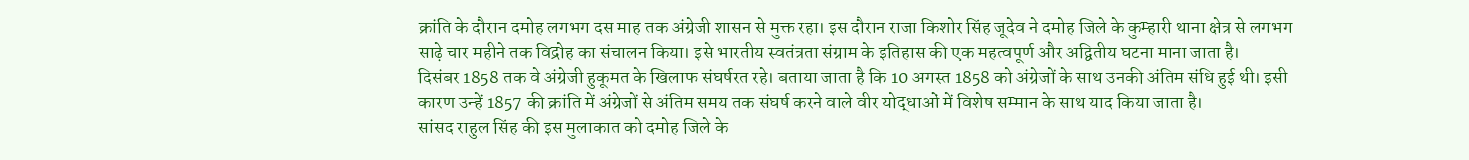क्रांति के दौरान दमोह लगभग दस माह तक अंग्रेजी शासन से मुक्त रहा। इस दौरान राजा किशोर सिंह जूदेव ने दमोह जिले के कुम्हारी थाना क्षेत्र से लगभग साढ़े चार महीने तक विद्रोह का संचालन किया। इसे भारतीय स्वतंत्रता संग्राम के इतिहास की एक महत्वपूर्ण और अद्वितीय घटना माना जाता है।
दिसंबर 1858 तक वे अंग्रेजी हुकूमत के खिलाफ संघर्षरत रहे। बताया जाता है कि 10 अगस्त 1858 को अंग्रेजों के साथ उनकी अंतिम संधि हुई थी। इसी कारण उन्हें 1857 की क्रांति में अंग्रेजों से अंतिम समय तक संघर्ष करने वाले वीर योद्धाओं में विशेष सम्मान के साथ याद किया जाता है।
सांसद राहुल सिंह की इस मुलाकात को दमोह जिले के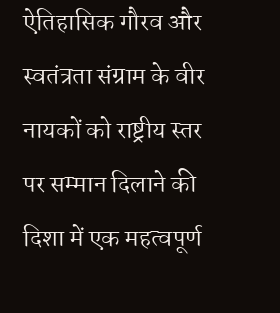ऐतिहासिक गौरव और स्वतंत्रता संग्राम के वीर नायकों को राष्ट्रीय स्तर पर सम्मान दिलाने की दिशा में एक महत्वपूर्ण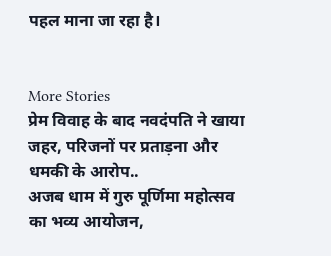पहल माना जा रहा है।


More Stories
प्रेम विवाह के बाद नवदंपति ने खाया जहर, परिजनों पर प्रताड़ना और धमकी के आरोप..
अजब धाम में गुरु पूर्णिमा महोत्सव का भव्य आयोजन,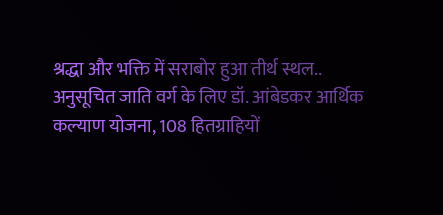श्रद्धा और भक्ति में सराबोर हुआ तीर्थ स्थल..
अनुसूचित जाति वर्ग के लिए डॉ. आंबेडकर आर्थिक कल्याण योजना, 108 हितग्राहियों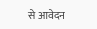से आवेदन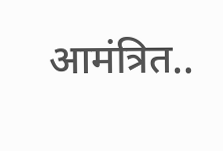आमंत्रित..